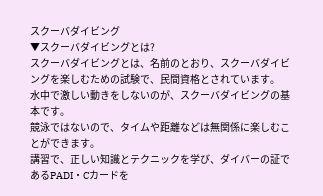スクーバダイビング
▼スクーバダイビングとは?
スクーバダイビングとは、名前のとおり、スクーバダイビングを楽しむための試験で、民間資格とされています。
水中で激しい動きをしないのが、スクーバダイビングの基本です。
競泳ではないので、タイムや距離などは無関係に楽しむことができます。
講習で、正しい知識とテクニックを学び、ダイバーの証であるPADI・Cカードを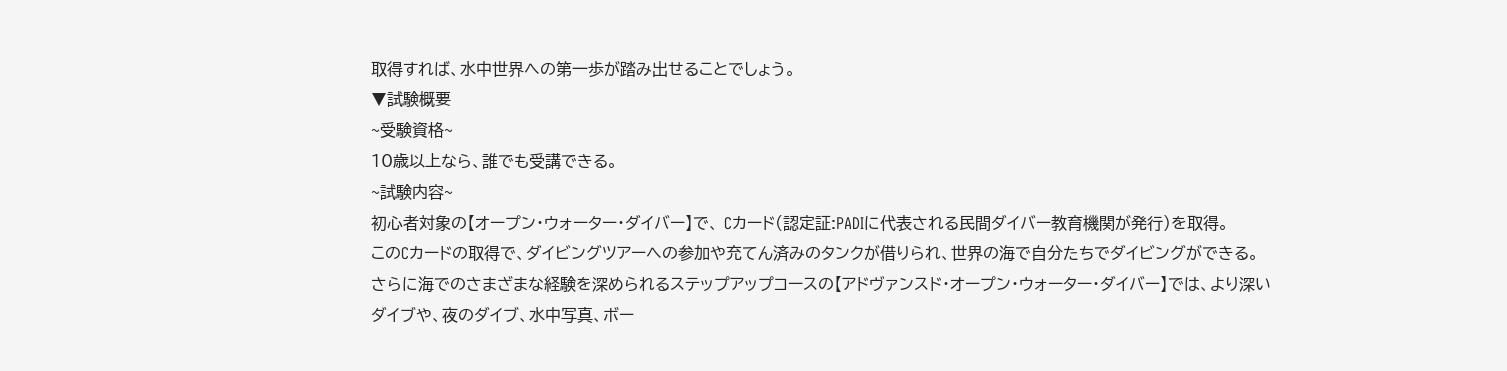取得すれば、水中世界への第一歩が踏み出せることでしょう。
▼試験概要
~受験資格~
10歳以上なら、誰でも受講できる。
~試験内容~
初心者対象の【オープン・ウォーター・ダイバー】で、 Cカード(認定証:PADIに代表される民間ダイバー教育機関が発行)を取得。
このCカードの取得で、ダイビングツアーへの参加や充てん済みのタンクが借りられ、世界の海で自分たちでダイビングができる。
さらに海でのさまざまな経験を深められるステップアップコースの【アドヴァンスド・オープン・ウォーター・ダイバー】では、より深いダイブや、夜のダイブ、水中写真、ボー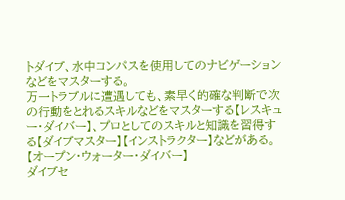トダイブ、水中コンパスを使用してのナビゲーションなどをマスターする。
万一トラブルに遭遇しても、素早く的確な判断で次の行動をとれるスキルなどをマスターする【レスキュー・ダイバー】、プロとしてのスキルと知識を習得する【ダイブマスター】【インストラクター】などがある。
【オープン・ウォーター・ダイバー】
ダイブセ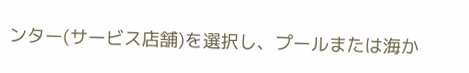ンター(サービス店舗)を選択し、プールまたは海か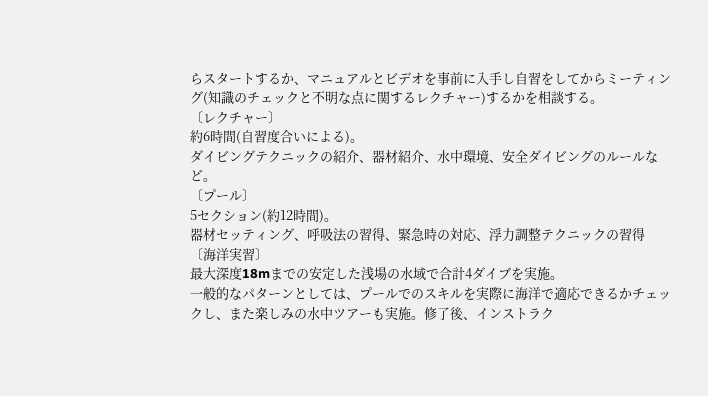らスタートするか、マニュアルとビデオを事前に入手し自習をしてからミーティング(知識のチェックと不明な点に関するレクチャー)するかを相談する。
〔レクチャー〕
約6時間(自習度合いによる)。
ダイビングテクニックの紹介、器材紹介、水中環境、安全ダイビングのルールなど。
〔プール〕
5セクション(約12時間)。
器材セッティング、呼吸法の習得、緊急時の対応、浮力調整テクニックの習得
〔海洋実習〕
最大深度18mまでの安定した浅場の水域で合計4ダイブを実施。
一般的なパターンとしては、プールでのスキルを実際に海洋で適応できるかチェックし、また楽しみの水中ツアーも実施。修了後、インストラク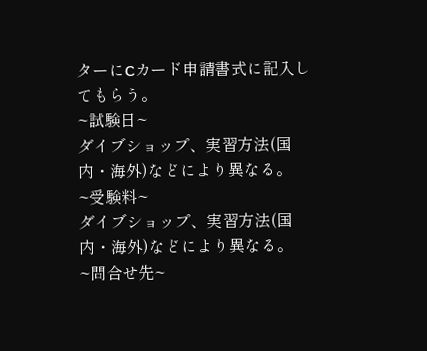ターにCカード申請書式に記入してもらう。
~試験日~
ダイブショップ、実習方法(国内・海外)などにより異なる。
~受験料~
ダイブショップ、実習方法(国内・海外)などにより異なる。
~問合せ先~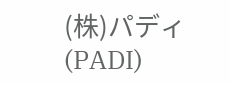(株)パディ(PADI)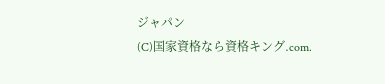ジャパン
(C)国家資格なら資格キング.com.